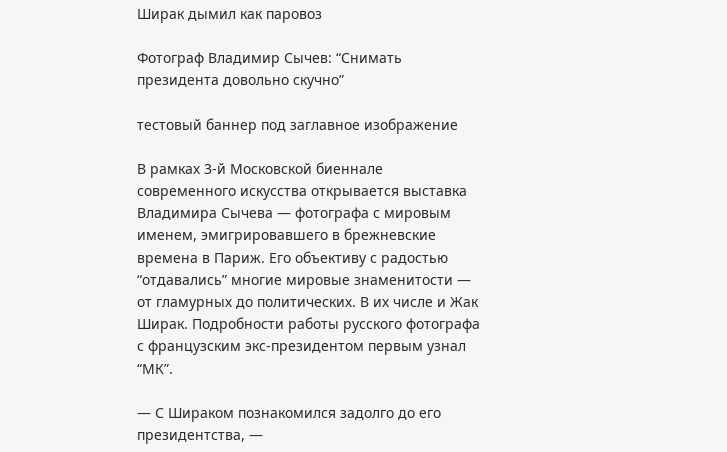Ширак дымил как паровоз

Фотограф Владимир Сычев: “Снимать президента довольно скучно”

тестовый баннер под заглавное изображение

В рамках 3-й Московской биеннале современного искусства открывается выставка Владимира Сычева — фотографа с мировым именем, эмигрировавшего в брежневские времена в Париж. Его объективу с радостью “отдавались” многие мировые знаменитости — от гламурных до политических. В их числе и Жак Ширак. Подробности работы русского фотографа с французским экс-президентом первым узнал “МК”.

— С Шираком познакомился задолго до его президентства, —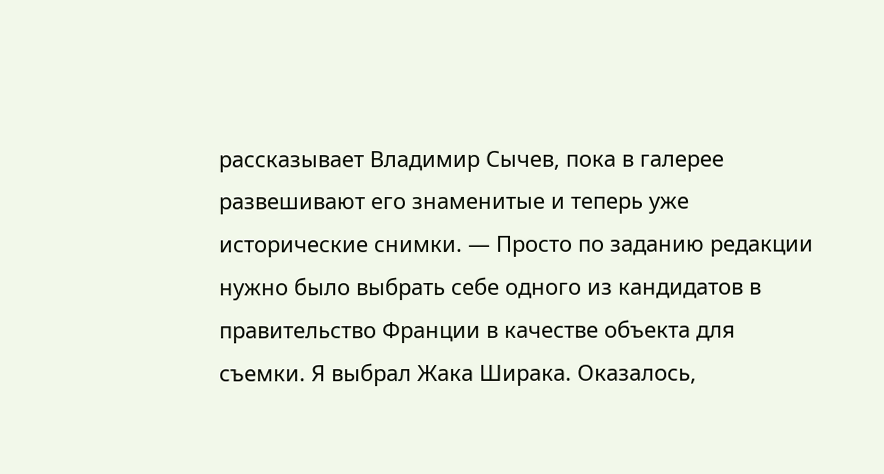рассказывает Владимир Сычев, пока в галерее развешивают его знаменитые и теперь уже исторические снимки. — Просто по заданию редакции нужно было выбрать себе одного из кандидатов в правительство Франции в качестве объекта для съемки. Я выбрал Жака Ширака. Оказалось,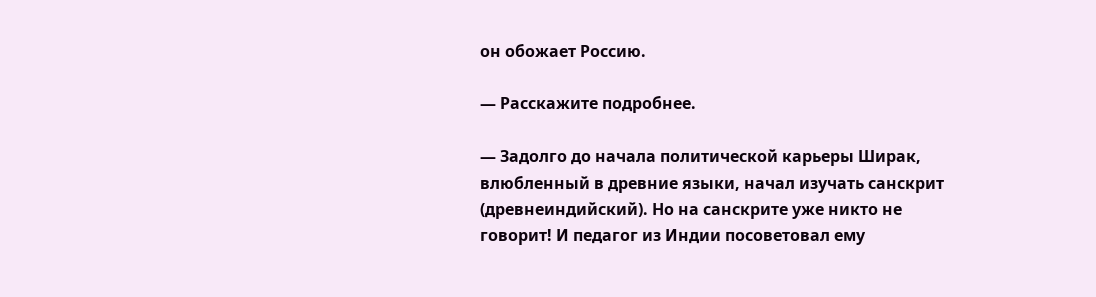он обожает Россию.

— Расскажите подробнее.

— Задолго до начала политической карьеры Ширак, влюбленный в древние языки, начал изучать санскрит (древнеиндийский). Но на санскрите уже никто не говорит! И педагог из Индии посоветовал ему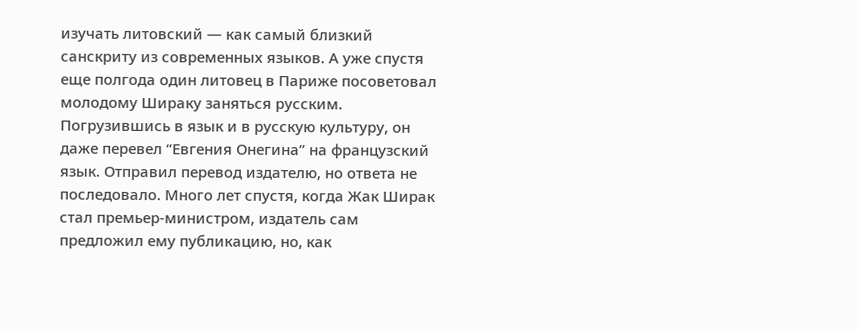изучать литовский — как самый близкий санскриту из современных языков. А уже спустя еще полгода один литовец в Париже посоветовал молодому Шираку заняться русским. Погрузившись в язык и в русскую культуру, он даже перевел “Евгения Онегина” на французский язык. Отправил перевод издателю, но ответа не последовало. Много лет спустя, когда Жак Ширак стал премьер-министром, издатель сам предложил ему публикацию, но, как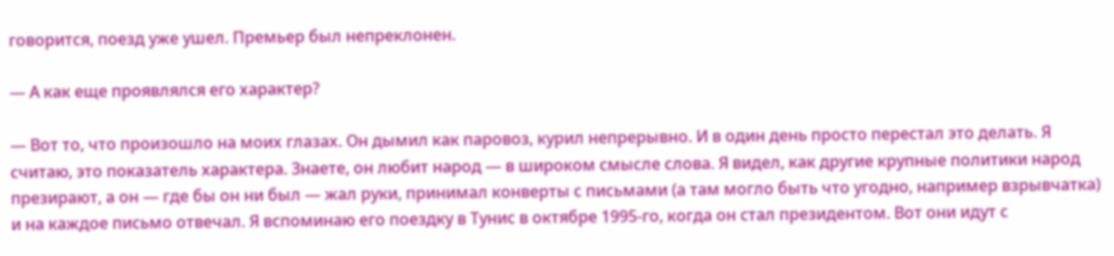говорится, поезд уже ушел. Премьер был непреклонен.

— А как еще проявлялся его характер?

— Вот то, что произошло на моих глазах. Он дымил как паровоз, курил непрерывно. И в один день просто перестал это делать. Я считаю, это показатель характера. Знаете, он любит народ — в широком смысле слова. Я видел, как другие крупные политики народ презирают, а он — где бы он ни был — жал руки, принимал конверты с письмами (а там могло быть что угодно, например взрывчатка) и на каждое письмо отвечал. Я вспоминаю его поездку в Тунис в октябре 1995-го, когда он стал президентом. Вот они идут с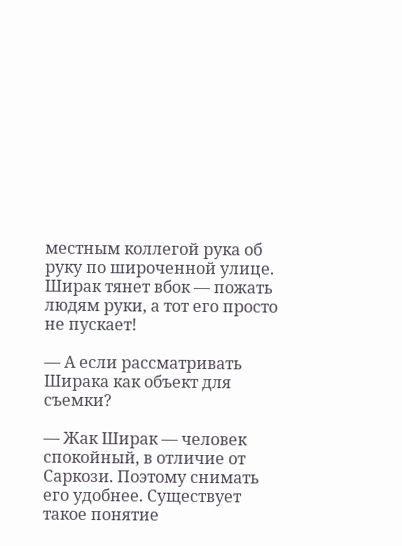местным коллегой рука об руку по широченной улице. Ширак тянет вбок — пожать людям руки, а тот его просто не пускает!

— А если рассматривать Ширака как объект для съемки?

— Жак Ширак — человек спокойный, в отличие от Саркози. Поэтому снимать его удобнее. Существует такое понятие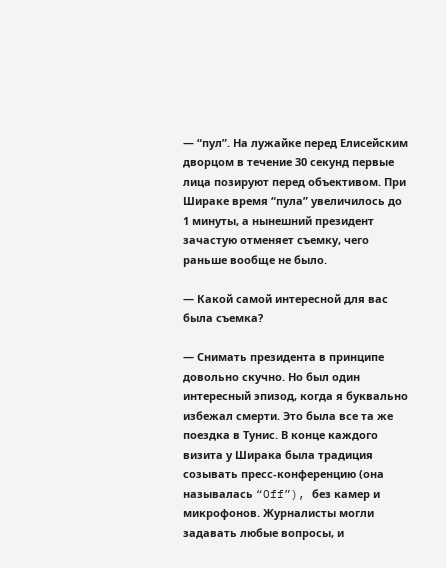— “пул”. На лужайке перед Елисейским дворцом в течение 30 секунд первые лица позируют перед объективом. При Шираке время “пула” увеличилось до 1 минуты, а нынешний президент зачастую отменяет съемку, чего раньше вообще не было.

— Какой самой интересной для вас была съемка?

— Снимать президента в принципе довольно скучно. Но был один интересный эпизод, когда я буквально избежал смерти. Это была все та же поездка в Тунис. В конце каждого визита у Ширака была традиция созывать пресс-конференцию (она называлась “Off”), без камер и микрофонов. Журналисты могли задавать любые вопросы, и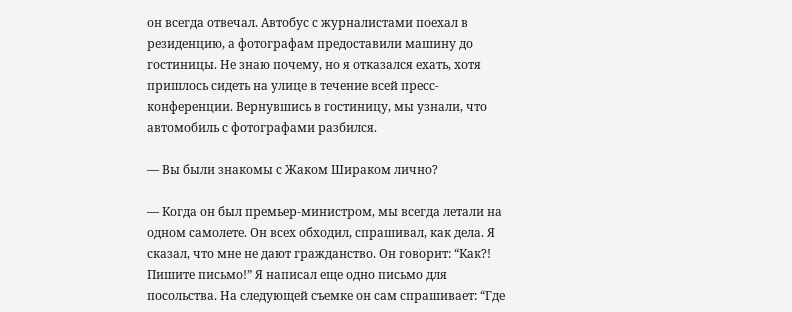он всегда отвечал. Автобус с журналистами поехал в резиденцию, а фотографам предоставили машину до гостиницы. Не знаю почему, но я отказался ехать, хотя пришлось сидеть на улице в течение всей пресс-конференции. Вернувшись в гостиницу, мы узнали, что автомобиль с фотографами разбился.

— Вы были знакомы с Жаком Шираком лично?

— Когда он был премьер-министром, мы всегда летали на одном самолете. Он всех обходил, спрашивал, как дела. Я сказал, что мне не дают гражданство. Он говорит: “Как?! Пишите письмо!” Я написал еще одно письмо для посольства. На следующей съемке он сам спрашивает: “Где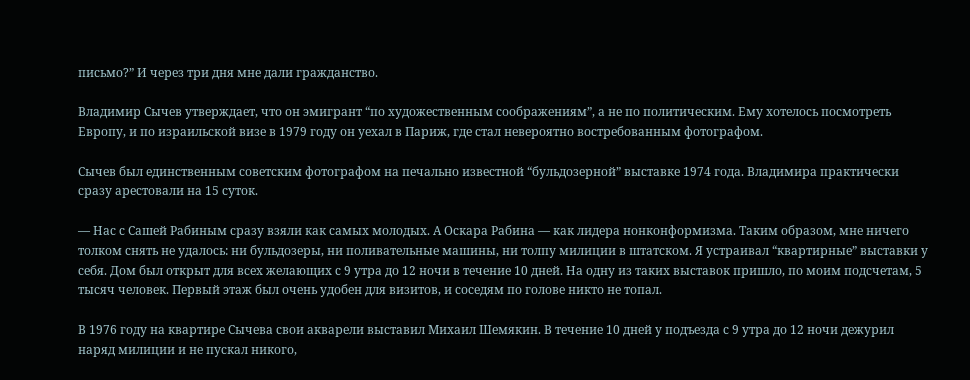письмо?” И через три дня мне дали гражданство.

Владимир Сычев утверждает, что он эмигрант “по художественным соображениям”, а не по политическим. Ему хотелось посмотреть Европу, и по израильской визе в 1979 году он уехал в Париж, где стал невероятно востребованным фотографом.

Сычев был единственным советским фотографом на печально известной “бульдозерной” выставке 1974 года. Владимира практически сразу арестовали на 15 суток.

— Нас с Сашей Рабиным сразу взяли как самых молодых. А Оскара Рабина — как лидера нонконформизма. Таким образом, мне ничего толком снять не удалось: ни бульдозеры, ни поливательные машины, ни толпу милиции в штатском. Я устраивал “квартирные” выставки у себя. Дом был открыт для всех желающих с 9 утра до 12 ночи в течение 10 дней. На одну из таких выставок пришло, по моим подсчетам, 5 тысяч человек. Первый этаж был очень удобен для визитов, и соседям по голове никто не топал.

В 1976 году на квартире Сычева свои акварели выставил Михаил Шемякин. В течение 10 дней у подъезда с 9 утра до 12 ночи дежурил наряд милиции и не пускал никого,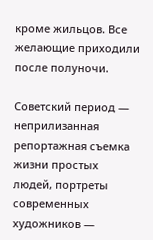кроме жильцов. Все желающие приходили после полуночи.

Советский период — неприлизанная репортажная съемка жизни простых людей, портреты современных художников —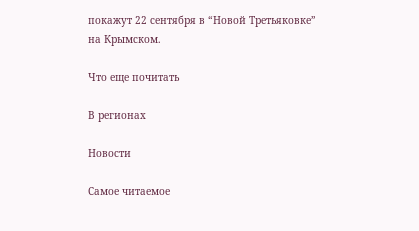покажут 22 сентября в “Новой Третьяковке” на Крымском.

Что еще почитать

В регионах

Новости

Самое читаемое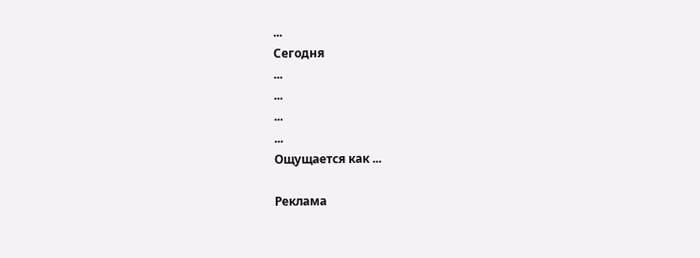...
Сегодня
...
...
...
...
Ощущается как ...

Реклама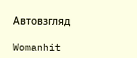Автовзгляд

Womanhit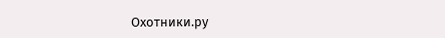Охотники.ру